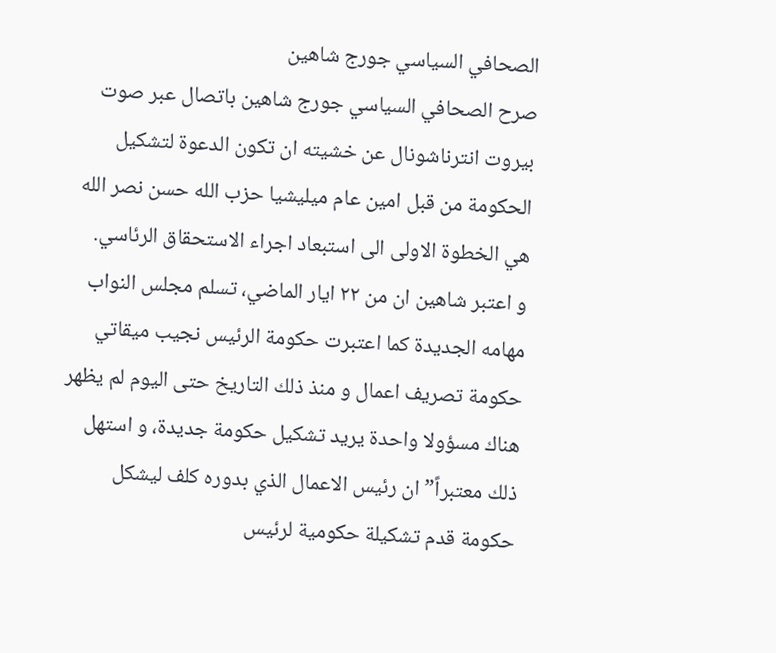الصحافي السياسي جورج شاهين
صرح الصحافي السياسي جورج شاهين باتصال عبر صوت بيروت انترناشونال عن خشيته ان تكون الدعوة لتشكيل الحكومة من قبل امين عام ميليشيا حزب الله حسن نصر الله هي الخطوة الاولى الى استبعاد اجراء الاستحقاق الرئاسي.
و اعتبر شاهين ان من ٢٢ ايار الماضي، تسلم مجلس النواب مهامه الجديدة كما اعتبرت حكومة الرئيس نجيب ميقاتي حكومة تصريف اعمال و منذ ذلك التاريخ حتى اليوم لم يظهر هناك مسؤولا واحدة يريد تشكيل حكومة جديدة، و استهل ذلك معتبراً” ان رئيس الاعمال الذي بدوره كلف ليشكل حكومة قدم تشكيلة حكومية لرئيس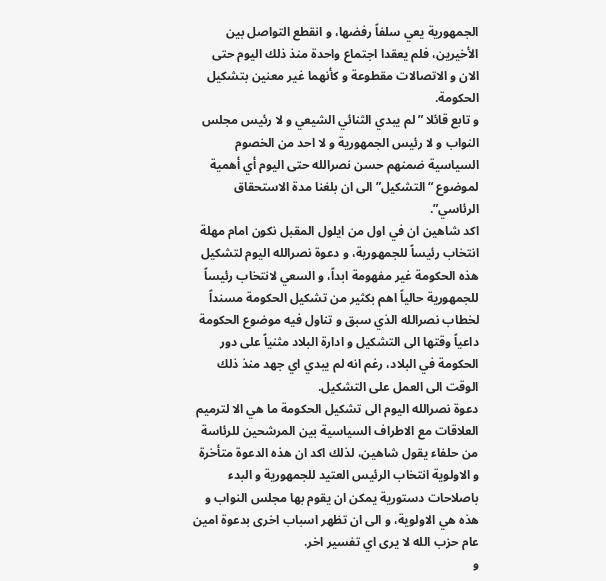الجمهورية يعي سلفاً رفضها، و انقطع التواصل بين الأخيرين، فلم يعقدا اجتماع واحدة منذ ذلك اليوم حتى الان و الاتصالات مقطوعة و كأنهما غير معنين بتشكيل الحكومة.
و تابع قائلا ” لم يبدي الثنائي الشيعي و لا رئيس مجلس النواب و لا رئيس الجمهورية و لا احد من الخصوم السياسية ضمنهم حسن نصرالله حتى اليوم أي أهمية لموضوع “التشكيل” الى ان بلغنا مدة الاستحقاق الرئاسي”.
اكد شاهين ان في اول من ايلول المقبل نكون امام مهلة انتخاب رئيساً للجمهورية، و دعوة نصرالله اليوم لتشكيل هذه الحكومة غير مفهومة ابداً، و السعي لانتخاب رئيساً للجمهورية حالياً اهم بكثير من تشكيل الحكومة مسنداً لخطاب نصرالله الذي سبق و تناول فيه موضوع الحكومة داعياً وقتها الى التشكيل و ادارة البلاد مثنياً على دور الحكومة في البلاد، رغم انه لم يبدي اي جهد منذ ذلك الوقت الى العمل على التشكيل.
دعوة نصرالله اليوم الى تشكيل الحكومة ما هي الا لترميم العلاقات مع الاطراف السياسية بين المرشحين للرئاسة من حلفاء يقول شاهين، لذلك اكد ان هذه الدعوة متأخرة و الاولوية انتخاب الرئيس العتيد للجمهورية و البدء باصلاحات دستورية يمكن ان يقوم بها مجلس النواب و هذه هي الاولوية، و الى ان تظهر اسباب اخرى بدعوة امين عام حزب الله لا يرى اي تفسير اخر.
و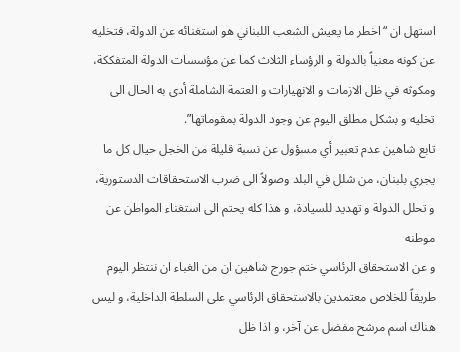استهل ان “اخطر ما يعيش الشعب اللبناني هو استغنائه عن الدولة، فتخليه عن كونه معنياً بالدولة و الرؤساء الثلاث كما عن مؤسسات الدولة المتفككة، ومكوثه في ظل الازمات و الانهيارات و العتمة الشاملة أدى به الحال الى تخليه و بشكل مطلق اليوم عن وجود الدولة بمقوماتها”.
تابع شاهين عدم تعبير أي مسؤول عن نسبة قليلة من الخجل حيال كل ما يجري بلبنان، من شلل في البلد وصولاً الى ضرب الاستحقاقات الدستورية، و تحلل الدولة و تهديد للسيادة، و هذا كله يحتم الى استغناء المواطن عن موطنه
و عن الاستحقاق الرئاسي ختم جورج شاهين ان من الغباء ان ننتظر اليوم طريقاً للخلاص معتمدين بالاستحقاق الرئاسي على السلطة الداخلية، و ليس هناك اسم مرشح مفضل عن آخر، و اذا ظل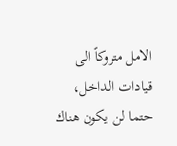الامل متروكاً الى قيادات الداخل، حتما لن يكون هناك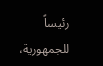رئيساً للجمهورية،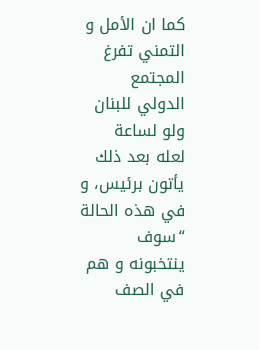كما ان الأمل و التمني تفرغ المجتمع الدولي للبنان ولو لساعة لعله بعد ذلك يأتون برئيس، و في هذه الحالة “سوف ينتخبونه و هم في الصف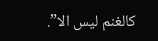كالغنم ليس الا”.